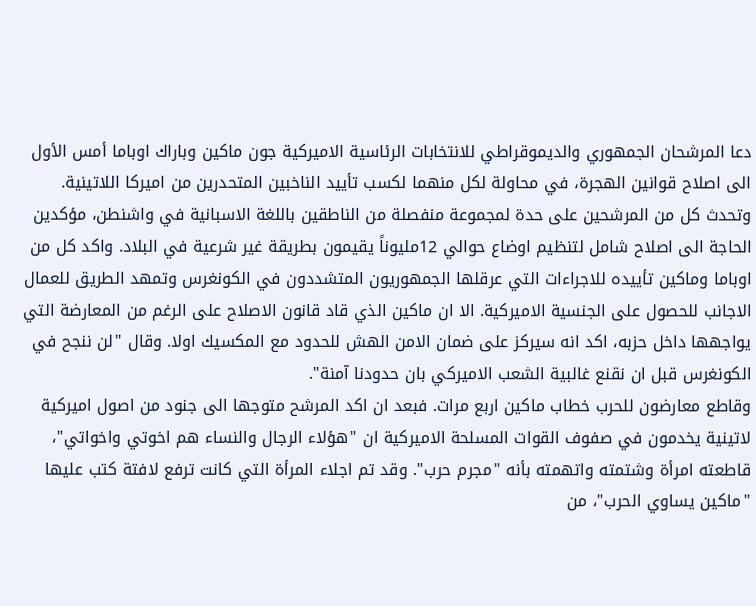دعا المرشحان الجمهوري والديموقراطي للانتخابات الرئاسية الاميركية جون ماكين وباراك اوباما أمس الأول الى اصلاح قوانين الهجرة، في محاولة لكل منهما لكسب تأييد الناخبين المتحدرين من اميركا اللاتينية. وتحدث كل من المرشحين على حدة لمجموعة منفصلة من الناطقين باللغة الاسبانية في واشنطن، مؤكدين الحاجة الى اصلاح شامل لتنظيم اوضاع حوالي 12مليوناً يقيمون بطريقة غير شرعية في البلاد. واكد كل من اوباما وماكين تأييده للاجراءات التي عرقلها الجمهوريون المتشددون في الكونغرس وتمهد الطريق للعمال الاجانب للحصول على الجنسية الاميركية. الا ان ماكين الذي قاد قانون الاصلاح على الرغم من المعارضة التي يواجهها داخل حزبه، اكد انه سيركز على ضمان الامن الهش للحدود مع المكسيك اولا. وقال "لن ننجح في الكونغرس قبل ان نقنع غالبية الشعب الاميركي بان حدودنا آمنة".
وقاطع معارضون للحرب خطاب ماكين اربع مرات. فبعد ان اكد المرشح متوجها الى جنود من اصول اميركية لاتينية يخدمون في صفوف القوات المسلحة الاميركية ان "هؤلاء الرجال والنساء هم اخوتي واخواتي"، قاطعته امرأة وشتمته واتهمته بأنه "مجرم حرب". وقد تم اجلاء المرأة التي كانت ترفع لافتة كتب عليها "ماكين يساوي الحرب"، من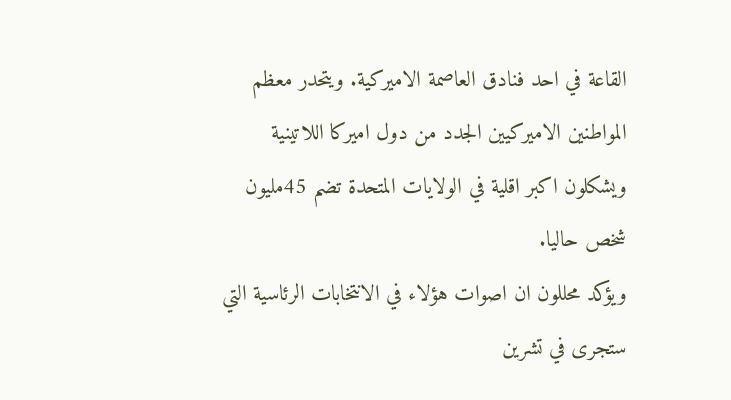القاعة في احد فنادق العاصمة الاميركية. ويتحدر معظم المواطنين الاميركيين الجدد من دول اميركا اللاتينية ويشكلون اكبر اقلية في الولايات المتحدة تضم 45مليون شخص حاليا.
ويؤكد محللون ان اصوات هؤلاء في الانتخابات الرئاسية التي ستجرى في تشرين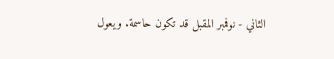الثاني - نوفمبر المقبل قد تكون حاسمة. ويعول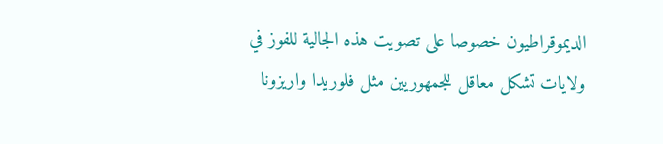الديموقراطيون خصوصا على تصويت هذه الجالية للفوز في ولايات تشكل معاقل للجمهوريين مثل فلوريدا واريزونا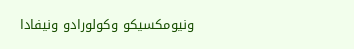ونيومكسيكو وكولورادو ونيفادا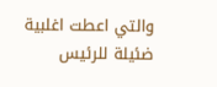والتي اعطت اغلبية ضئيلة للرئيس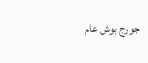جورج بوش عام